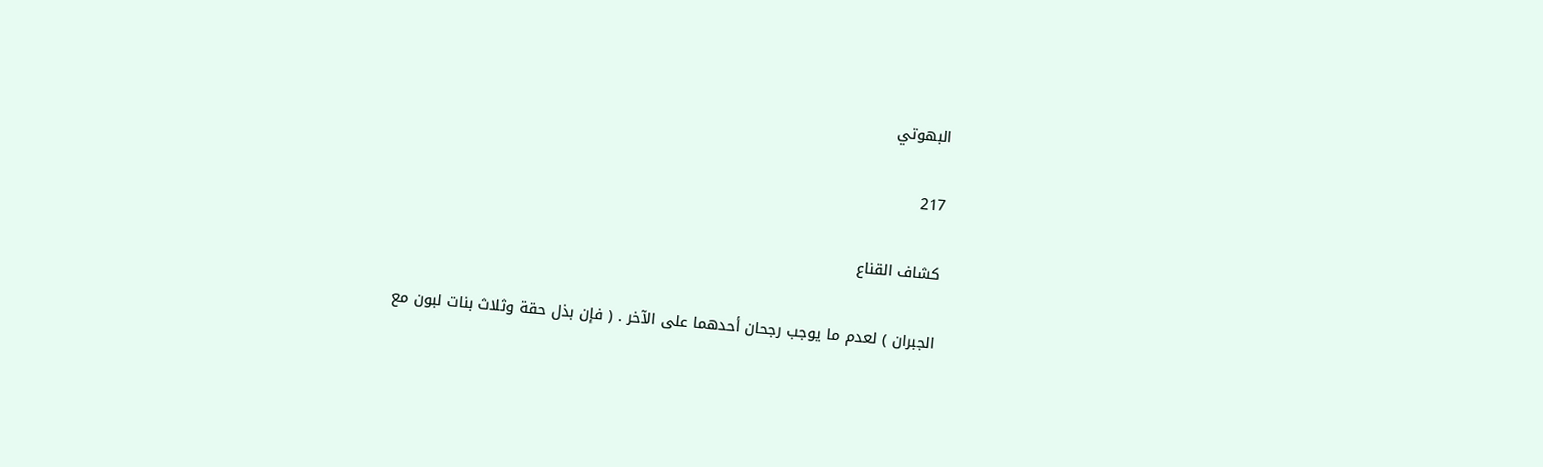البهوتي

217

كشاف القناع

الجبران ) لعدم ما يوجب رجحان أحدهما على الآخر . ( فإن بذل حقة وثلاث بنات لبون مع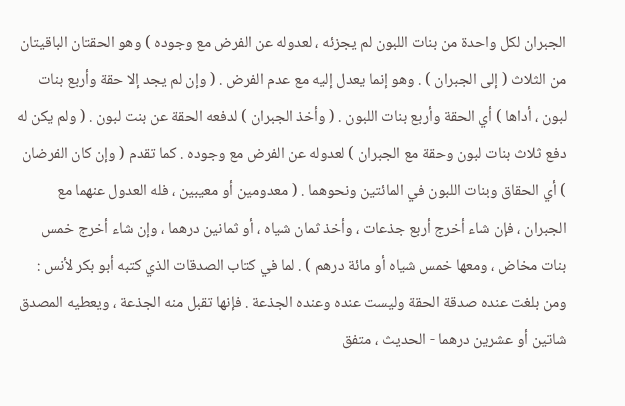الجبران لكل واحدة من بنات اللبون لم يجزئه ، لعدوله عن الفرض مع وجوده ) وهو الحقتان الباقيتان من الثلاث ( إلى الجبران ) . وهو إنما يعدل إليه مع عدم الفرض . ( وإن لم يجد إلا حقة وأربع بنات لبون ، أداها ) أي الحقة وأربع بنات اللبون . ( وأخذ الجبران ) لدفعه الحقة عن بنت لبون . ( ولم يكن له دفع ثلاث بنات لبون وحقة مع الجبران ) لعدوله عن الفرض مع وجوده . كما تقدم ( وإن كان الفرضان ) أي الحقاق وبنات اللبون في المائتين ونحوهما . ( معدومين أو معيبين ، فله العدول عنهما مع الجبران ، فإن شاء أخرج أربع جذعات ، وأخذ ثمان شياه ، أو ثمانين درهما ، وإن شاء أخرج خمس بنات مخاض ، ومعها خمس شياه أو مائة درهم ) . لما في كتاب الصدقات الذي كتبه أبو بكر لأنس : ومن بلغت عنده صدقة الحقة وليست عنده وعنده الجذعة . فإنها تقبل منه الجذعة ، ويعطيه المصدق شاتين أو عشرين درهما - الحديث ، متفق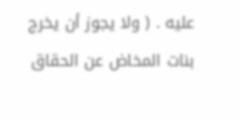عليه . ( ولا يجوز أن يخرج بنات المخاض عن الحقاق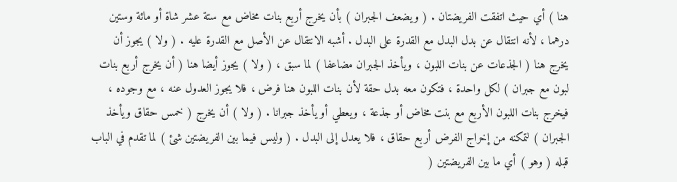هنا ) أي حيث اتفقت الفريضتان . ( ويضعف الجبران ) بأن يخرج أربع بنات مخاض مع ستة عشر شاة أو مائة وستين درهما ، لأنه انتقال عن بدل البدل مع القدرة على البدل . أشبه الانتقال عن الأصل مع القدرة عليه . ( ولا ) يجوز أن يخرج هنا ( الجذعات عن بنات اللبون ، ويأخذ الجبران مضاعفا ) لما سبق ، ( ولا ) يجوز أيضا هنا ( أن يخرج أربع بنات لبون مع جبران ) لكل واحدة ، فتكون معه بدل حقة لأن بنات اللبون هنا فرض ، فلا يجوز العدول عنه ، مع وجوده ، فيخرج بنات اللبون الأربع مع بنت مخاض أو جذعة ، ويعطي أو يأخذ جبرانا . ( ولا ) أن يخرج ( خمس حقاق ويأخذ الجبران ) لتمكنه من إخراج الفرض أربع حقاق ، فلا يعدل إلى البدل . ( وليس فيما بين الفريضتين شئ ) لما تقدم في الباب قبله ( وهو ) أي ما بين الفريضتين (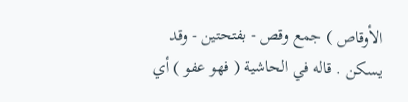الأوقاص ) جمع وقص - بفتحتين - وقد يسكن . قاله في الحاشية ( فهو عفو ) أي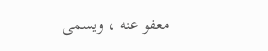معفو عنه ، ويسمى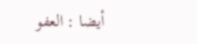أيضا : العفو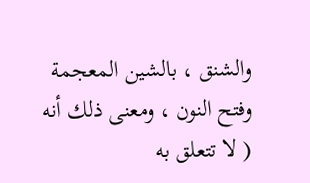والشنق ، بالشين المعجمة وفتح النون ، ومعنى ذلك أنه ( لا تتعلق به